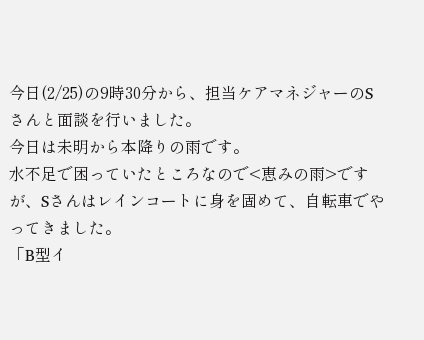今日(2/25)の9時30分から、担当ケアマネジャーのSさんと面談を行いました。
今日は未明から本降りの雨です。
水不足で困っていたところなので<恵みの雨>ですが、Sさんはレインコートに身を固めて、自転車でやってきました。
「B型イ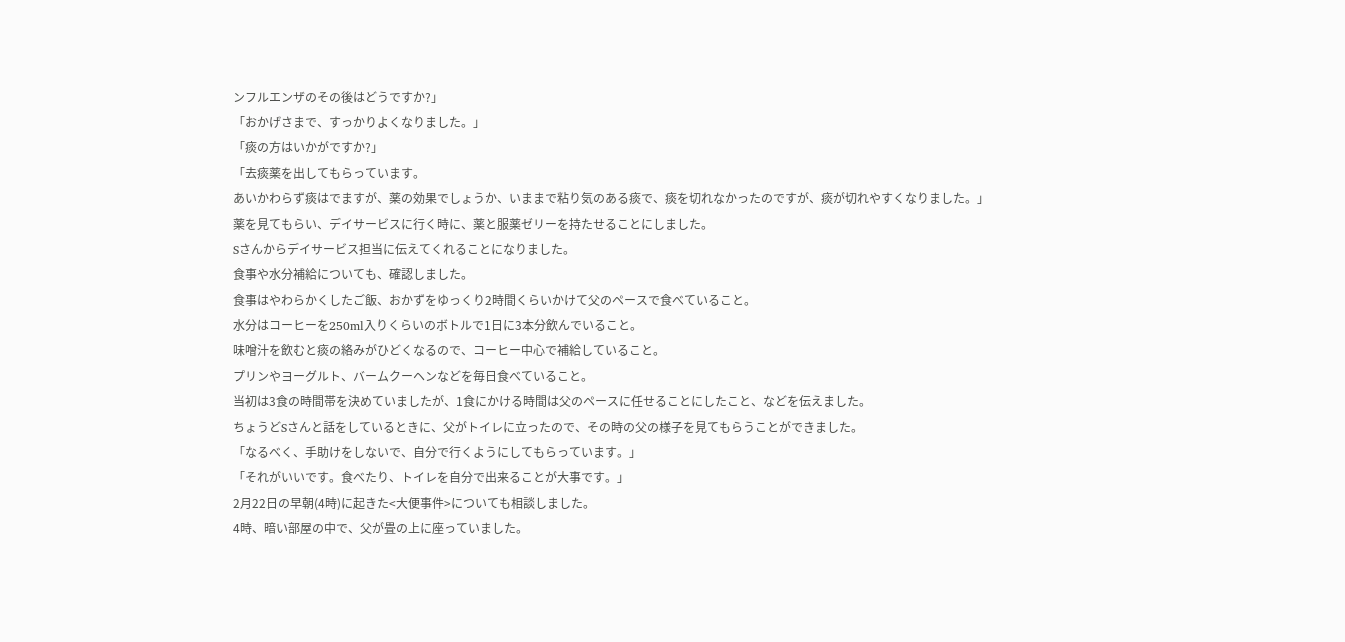ンフルエンザのその後はどうですか?」
「おかげさまで、すっかりよくなりました。」
「痰の方はいかがですか?」
「去痰薬を出してもらっています。
あいかわらず痰はでますが、薬の効果でしょうか、いままで粘り気のある痰で、痰を切れなかったのですが、痰が切れやすくなりました。」
薬を見てもらい、デイサービスに行く時に、薬と服薬ゼリーを持たせることにしました。
Sさんからデイサービス担当に伝えてくれることになりました。
食事や水分補給についても、確認しました。
食事はやわらかくしたご飯、おかずをゆっくり2時間くらいかけて父のペースで食べていること。
水分はコーヒーを250ml入りくらいのボトルで1日に3本分飲んでいること。
味噌汁を飲むと痰の絡みがひどくなるので、コーヒー中心で補給していること。
プリンやヨーグルト、バームクーヘンなどを毎日食べていること。
当初は3食の時間帯を決めていましたが、1食にかける時間は父のペースに任せることにしたこと、などを伝えました。
ちょうどSさんと話をしているときに、父がトイレに立ったので、その時の父の様子を見てもらうことができました。
「なるべく、手助けをしないで、自分で行くようにしてもらっています。」
「それがいいです。食べたり、トイレを自分で出来ることが大事です。」
2月22日の早朝(4時)に起きた<大便事件>についても相談しました。
4時、暗い部屋の中で、父が畳の上に座っていました。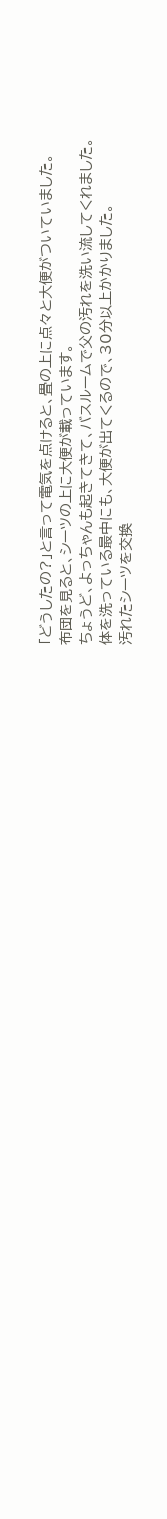「どうしたの?」と言って電気を点けると、畳の上に点々と大便がついていました。
布団を見ると、シーツの上に大便が載っています。
ちょうど、よっちゃんも起きてきて、バスルームで父の汚れを洗い流してくれました。
体を洗っている最中にも、大便が出てくるので、30分以上かかりました。
汚れたシーツを交換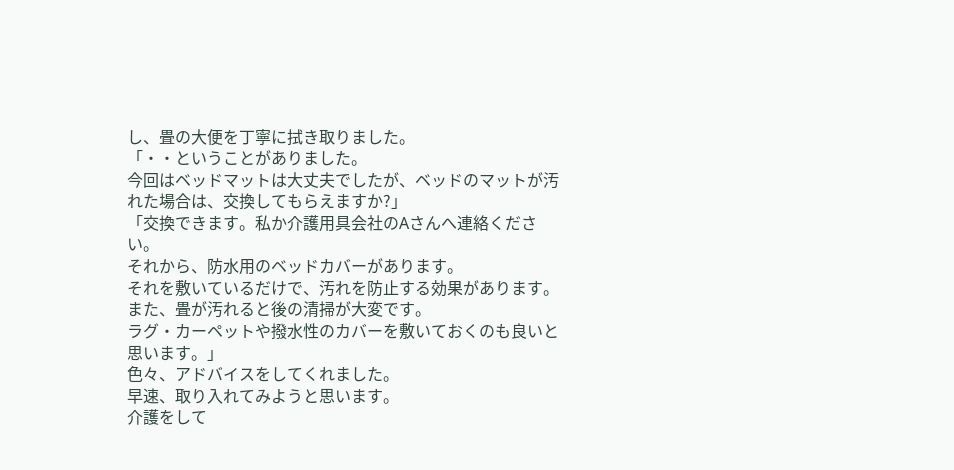し、畳の大便を丁寧に拭き取りました。
「・・ということがありました。
今回はベッドマットは大丈夫でしたが、ベッドのマットが汚れた場合は、交換してもらえますか?」
「交換できます。私か介護用具会社のAさんへ連絡ください。
それから、防水用のベッドカバーがあります。
それを敷いているだけで、汚れを防止する効果があります。
また、畳が汚れると後の清掃が大変です。
ラグ・カーペットや撥水性のカバーを敷いておくのも良いと思います。」
色々、アドバイスをしてくれました。
早速、取り入れてみようと思います。
介護をして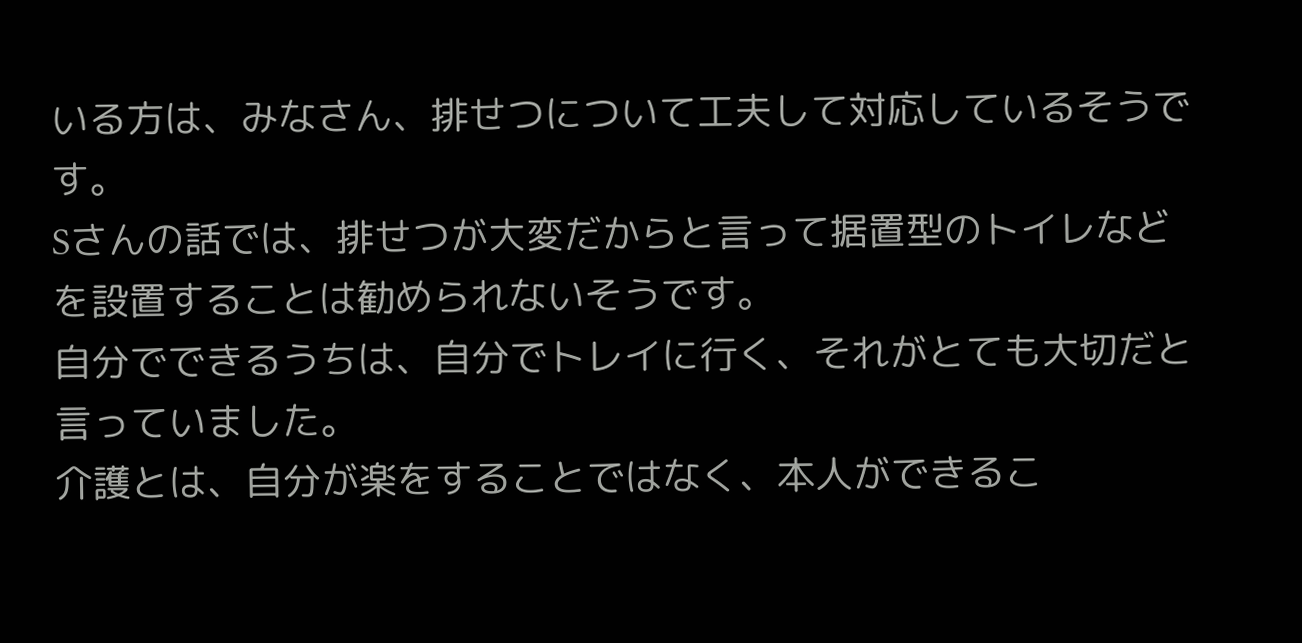いる方は、みなさん、排せつについて工夫して対応しているそうです。
Sさんの話では、排せつが大変だからと言って据置型のトイレなどを設置することは勧められないそうです。
自分でできるうちは、自分でトレイに行く、それがとても大切だと言っていました。
介護とは、自分が楽をすることではなく、本人ができるこ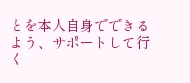とを本人自身でできるよう、サポートして行く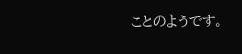ことのようです。